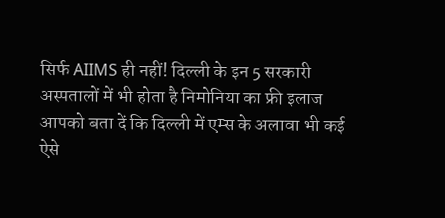सिर्फ AIIMS ही नहीं! दिल्ली के इन 5 सरकारी अस्पतालों में भी होता है निमोनिया का फ्री इलाज
आपको बता दें कि दिल्ली में एम्स के अलावा भी कई ऐसे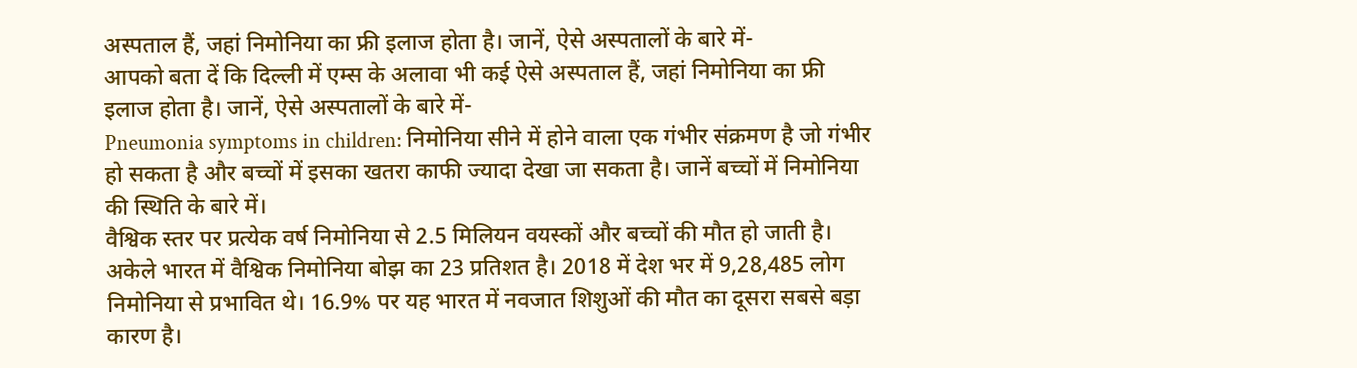अस्पताल हैं, जहां निमोनिया का फ्री इलाज होता है। जानें, ऐसे अस्पतालों के बारे में-
आपको बता दें कि दिल्ली में एम्स के अलावा भी कई ऐसे अस्पताल हैं, जहां निमोनिया का फ्री इलाज होता है। जानें, ऐसे अस्पतालों के बारे में-
Pneumonia symptoms in children: निमोनिया सीने में होने वाला एक गंभीर संक्रमण है जो गंभीर हो सकता है और बच्चों में इसका खतरा काफी ज्यादा देखा जा सकता है। जानें बच्चों में निमोनिया की स्थिति के बारे में।
वैश्विक स्तर पर प्रत्येक वर्ष निमोनिया से 2.5 मिलियन वयस्कों और बच्चों की मौत हो जाती है। अकेले भारत में वैश्विक निमोनिया बोझ का 23 प्रतिशत है। 2018 में देश भर में 9,28,485 लोग निमोनिया से प्रभावित थे। 16.9% पर यह भारत में नवजात शिशुओं की मौत का दूसरा सबसे बड़ा कारण है।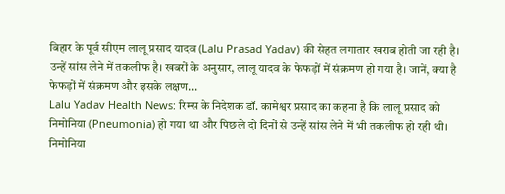बिहार के पूर्व सीएम लालू प्रसाद यादव (Lalu Prasad Yadav) की सेहत लगातार खराब होती जा रही है। उन्हें सांस लेने में तकलीफ है। खबरों के अनुसार, लालू यादव के फेफड़ों में संक्रमण हो गया है। जानें, क्या है फेफड़ों में संक्रमण और इसके लक्षण...
Lalu Yadav Health News: रिम्स के निदेशक डॉ. कामेश्वर प्रसाद का कहना है कि लालू प्रसाद को निमोनिया (Pneumonia) हो गया था और पिछले दो दिनों से उन्हें सांस लेने में भी तकलीफ हो रही थी।
निमोनिया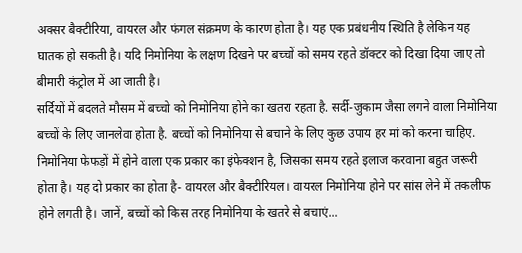अक्सर बैक्टीरिया, वायरल और फंगल संक्रमण के कारण होता है। यह एक प्रबंधनीय स्थिति है लेकिन यह घातक हो सकती है। यदि निमोनिया के लक्षण दिखने पर बच्चों को समय रहते डॉक्टर को दिखा दिया जाए तो बीमारी कंट्रोल में आ जाती है।
सर्दियों में बदलते मौसम में बच्चो को निमोनिया होने का खतरा रहता है. सर्दी-जुकाम जैसा लगने वाला निमोनिया बच्चों के लिए जानलेवा होता है. बच्चों को निमोनिया से बचाने के लिए कुछ उपाय हर मां को करना चाहिए.
निमोनिया फेफड़ों में होने वाला एक प्रकार का इंफेक्शन है, जिसका समय रहते इलाज करवाना बहुत जरूरी होता है। यह दो प्रकार का होता है- वायरल और बैक्टीरियल। वायरल निमोनिया होने पर सांस लेने में तकलीफ होने लगती है। जानें, बच्चों को किस तरह निमोनिया के खतरे से बचाएं...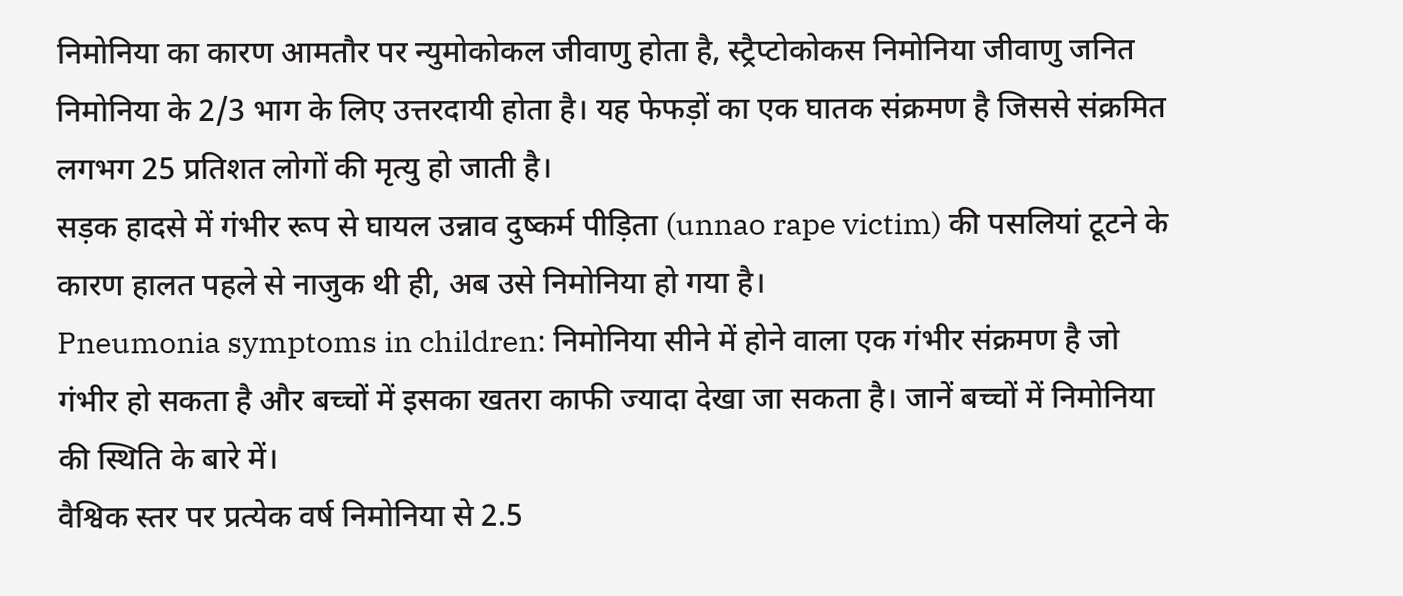निमोनिया का कारण आमतौर पर न्युमोकोकल जीवाणु होता है, स्ट्रैप्टोकोकस निमोनिया जीवाणु जनित निमोनिया के 2/3 भाग के लिए उत्तरदायी होता है। यह फेफड़ों का एक घातक संक्रमण है जिससे संक्रमित लगभग 25 प्रतिशत लोगों की मृत्यु हो जाती है।
सड़क हादसे में गंभीर रूप से घायल उन्नाव दुष्कर्म पीड़िता (unnao rape victim) की पसलियां टूटने के कारण हालत पहले से नाजुक थी ही, अब उसे निमोनिया हो गया है।
Pneumonia symptoms in children: निमोनिया सीने में होने वाला एक गंभीर संक्रमण है जो गंभीर हो सकता है और बच्चों में इसका खतरा काफी ज्यादा देखा जा सकता है। जानें बच्चों में निमोनिया की स्थिति के बारे में।
वैश्विक स्तर पर प्रत्येक वर्ष निमोनिया से 2.5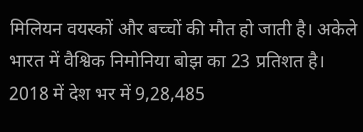मिलियन वयस्कों और बच्चों की मौत हो जाती है। अकेले भारत में वैश्विक निमोनिया बोझ का 23 प्रतिशत है। 2018 में देश भर में 9,28,485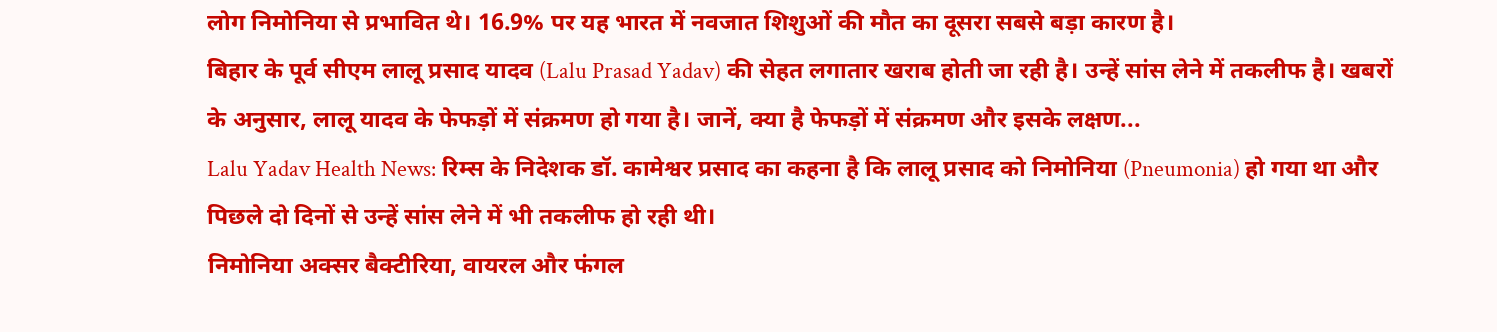लोग निमोनिया से प्रभावित थे। 16.9% पर यह भारत में नवजात शिशुओं की मौत का दूसरा सबसे बड़ा कारण है।
बिहार के पूर्व सीएम लालू प्रसाद यादव (Lalu Prasad Yadav) की सेहत लगातार खराब होती जा रही है। उन्हें सांस लेने में तकलीफ है। खबरों के अनुसार, लालू यादव के फेफड़ों में संक्रमण हो गया है। जानें, क्या है फेफड़ों में संक्रमण और इसके लक्षण...
Lalu Yadav Health News: रिम्स के निदेशक डॉ. कामेश्वर प्रसाद का कहना है कि लालू प्रसाद को निमोनिया (Pneumonia) हो गया था और पिछले दो दिनों से उन्हें सांस लेने में भी तकलीफ हो रही थी।
निमोनिया अक्सर बैक्टीरिया, वायरल और फंगल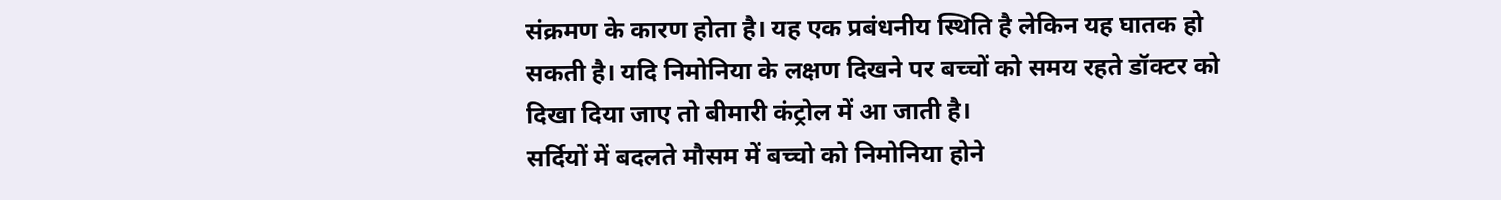संक्रमण के कारण होता है। यह एक प्रबंधनीय स्थिति है लेकिन यह घातक हो सकती है। यदि निमोनिया के लक्षण दिखने पर बच्चों को समय रहते डॉक्टर को दिखा दिया जाए तो बीमारी कंट्रोल में आ जाती है।
सर्दियों में बदलते मौसम में बच्चो को निमोनिया होने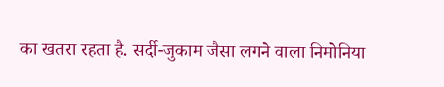का खतरा रहता है. सर्दी-जुकाम जैसा लगने वाला निमोनिया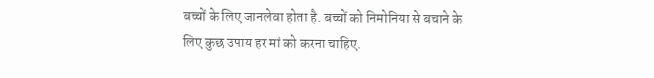बच्चों के लिए जानलेवा होता है. बच्चों को निमोनिया से बचाने के लिए कुछ उपाय हर मां को करना चाहिए.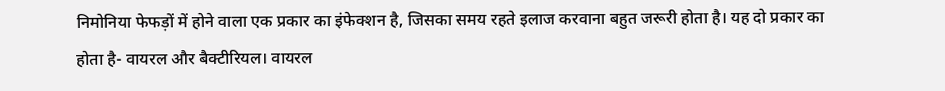निमोनिया फेफड़ों में होने वाला एक प्रकार का इंफेक्शन है, जिसका समय रहते इलाज करवाना बहुत जरूरी होता है। यह दो प्रकार का होता है- वायरल और बैक्टीरियल। वायरल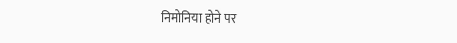निमोनिया होने पर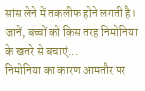सांस लेने में तकलीफ होने लगती है। जानें, बच्चों को किस तरह निमोनिया के खतरे से बचाएं...
निमोनिया का कारण आमतौर पर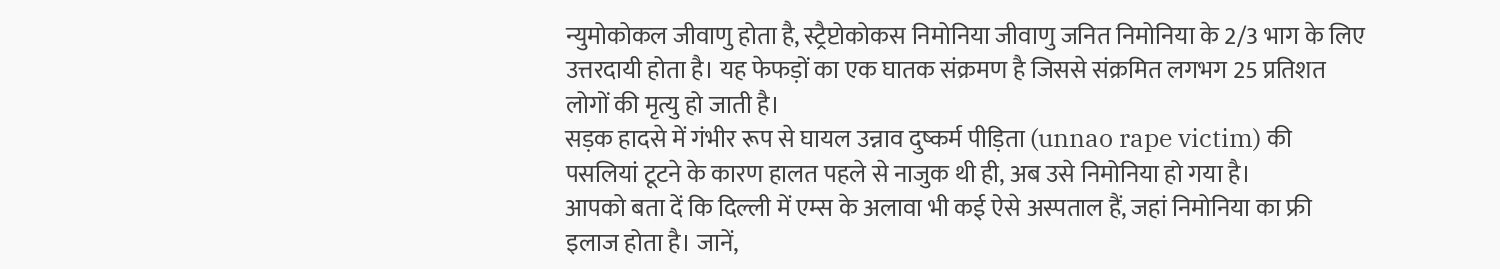न्युमोकोकल जीवाणु होता है, स्ट्रैप्टोकोकस निमोनिया जीवाणु जनित निमोनिया के 2/3 भाग के लिए उत्तरदायी होता है। यह फेफड़ों का एक घातक संक्रमण है जिससे संक्रमित लगभग 25 प्रतिशत लोगों की मृत्यु हो जाती है।
सड़क हादसे में गंभीर रूप से घायल उन्नाव दुष्कर्म पीड़िता (unnao rape victim) की पसलियां टूटने के कारण हालत पहले से नाजुक थी ही, अब उसे निमोनिया हो गया है।
आपको बता दें कि दिल्ली में एम्स के अलावा भी कई ऐसे अस्पताल हैं, जहां निमोनिया का फ्री इलाज होता है। जानें,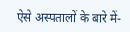ऐसे अस्पतालों के बारे में-